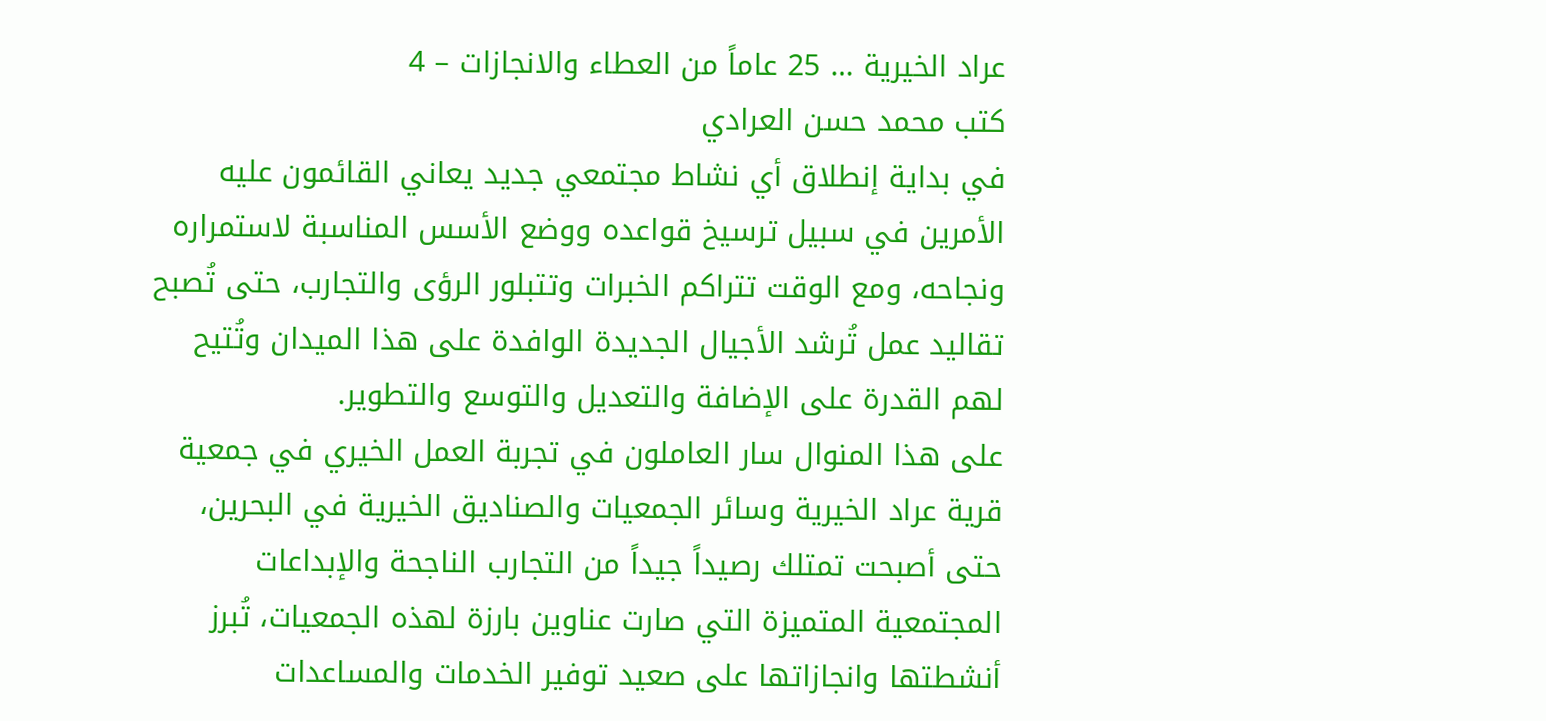عراد الخيرية … 25 عاماً من العطاء والانجازات – 4
كتب محمد حسن العرادي
في بداية إنطلاق أي نشاط مجتمعي جديد يعاني القائمون عليه الأمرين في سبيل ترسيخ قواعده ووضع الأسس المناسبة لاستمراره ونجاحه، ومع الوقت تتراكم الخبرات وتتبلور الرؤى والتجارب، حتى تُصبح تقاليد عمل تُرشد الأجيال الجديدة الوافدة على هذا الميدان وتُتيح لهم القدرة على الإضافة والتعديل والتوسع والتطوير.
على هذا المنوال سار العاملون في تجربة العمل الخيري في جمعية قرية عراد الخيرية وسائر الجمعيات والصناديق الخيرية في البحرين، حتى أصبحت تمتلك رصيداً جيداً من التجارب الناجحة والإبداعات المجتمعية المتميزة التي صارت عناوين بارزة لهذه الجمعيات، تُبرز أنشطتها وانجازاتها على صعيد توفير الخدمات والمساعدات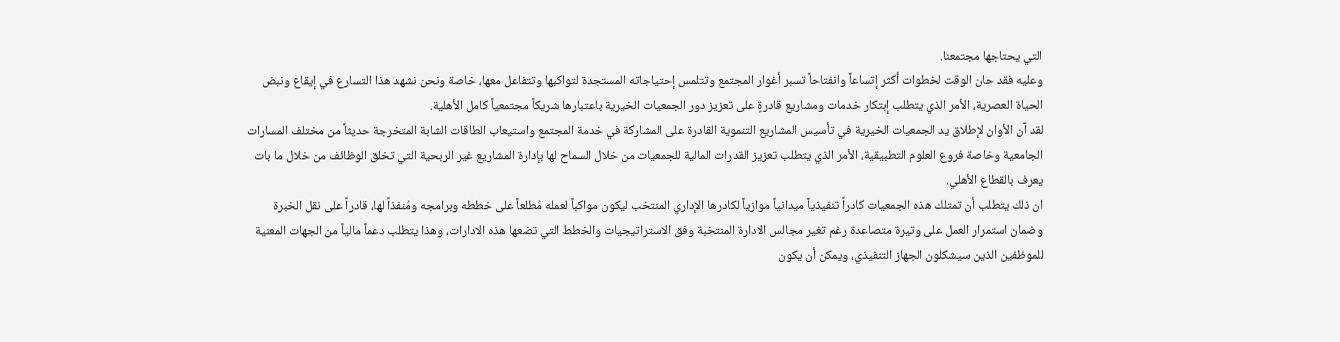التي يحتاجها مجتمعنا.
وعليه فقد حان الوقت لخطوات أكثر إتساعاً وانفتاحاً تسبر أغوار المجتمع وتتلمس إحتياجاته المستجدة لتواكبها وتتفاعل معها، خاصة ونحن نشهد هذا التسارع في إيقاع ونبض الحياة العصرية، الأمر الذي يتطلب إبتكار خدمات ومشاريع قادرةٍ على تعزيز دور الجمعيات الخيرية باعتبارها شريكاً مجتمعياً كامل الأهلية.
لقد آن الأوان لإطلاق يد الجمعيات الخيرية في تأسيس المشاريع التنموية القادرة على المشاركة في خدمة المجتمع واستيعاب الطاقات الشابة المتخرجة حديثاً من مختلف المسارات الجامعية وخاصة فروع العلوم التطبيقية، الأمر الذي يتطلب تعزيز القدرات المالية للجمعيات من خلال السماح لها بإدارة المشاريع غير الربحية التي تخلق الوظائف من خلال ما بات يعرف بالقطاع الأهلي.
ان ذلك يتطلب أن تمتلك هذه الجمعيات كادراً تنفيذياً ميدانياً موازياً لكادرها الإداري المنتخب ليكون مواكباً لعمله مُطلعاً على خططه وبرامجه ومُنفذاً لها، قادراً على نقل الخبرة وضمان استمرار العمل على وتيرة متصاعدة رغم تغير مجالس الادارة المنتخبة وفق الاستراتيجيات والخطط التي تضعها هذه الادارات، وهذا يتطلب دعماً مالياً من الجهات المعنية للموظفين الذين سيشكلون الجهاز التنفيذي، ويمكن أن يكون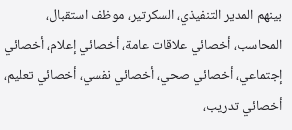بينهم المدير التنفيذي، السكرتير، موظف استقبال، المحاسب، أخصائي علاقات عامة، أخصائي إعلام، أخصائي إجتماعي، أخصائي صحي، أخصائي نفسي، أخصائي تعليم، أخصائي تدريب،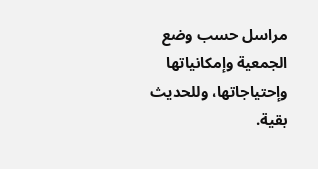مراسل حسب وضع الجمعية وإمكانياتها وإحتياجاتها، وللحديث بقية.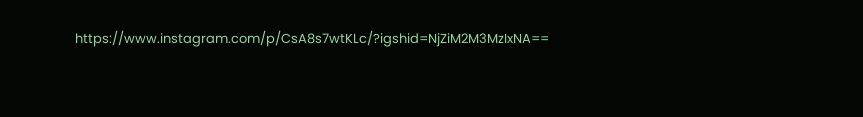https://www.instagram.com/p/CsA8s7wtKLc/?igshid=NjZiM2M3MzIxNA==